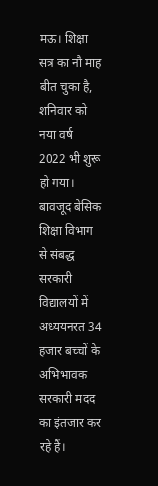मऊ। शिक्षा सत्र का नौ माह बीत चुका है, शनिवार को नया वर्ष 2022 भी शुरू हो गया। बावजूद बेसिक शिक्षा विभाग से संबद्ध सरकारी विद्यालयों में अध्ययनरत 34 हजार बच्चों के अभिभावक सरकारी मदद का इंतजार कर रहे हैं।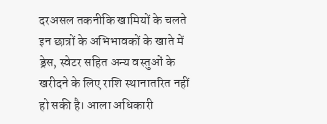दरअसल तकनीकि खामियों के चलते इन छात्रों के अभिभावकों के खाते में ड्रेस, स्वेटर सहित अन्य वस्तुओं के खरीदने के लिए राशि स्थानातरित नहीं हो सकी है। आला अधिकारी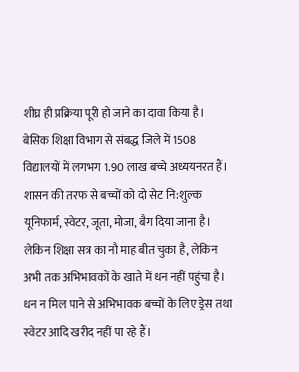शीघ्र ही प्रक्रिया पूरी हो जाने का दावा किया है।
बेसिक शिक्षा विभाग से संबद्ध जिले में 1508 विद्यालयों में लगभग 1.90 लाख बच्चे अध्ययनरत हैं। शासन की तरफ से बच्चों को दो सेट नि:शुल्क यूनिफार्म, स्वेटर, जूता, मोजा, बैग दिया जाना है। लेकिन शिक्षा सत्र का नौ माह बीत चुका है, लेकिन अभी तक अभिभावकों के खाते में धन नहीं पहुंचा है। धन न मिल पाने से अभिभावक बच्चों के लिए ड्रेस तथा स्वेटर आदि खरीद नहीं पा रहे हैं।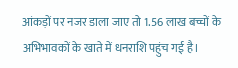आंकड़ों पर नजर डाला जाए तो 1.56 लाख बच्चों के अभिभावकों के खाते में धनराशि पहुंच गई है।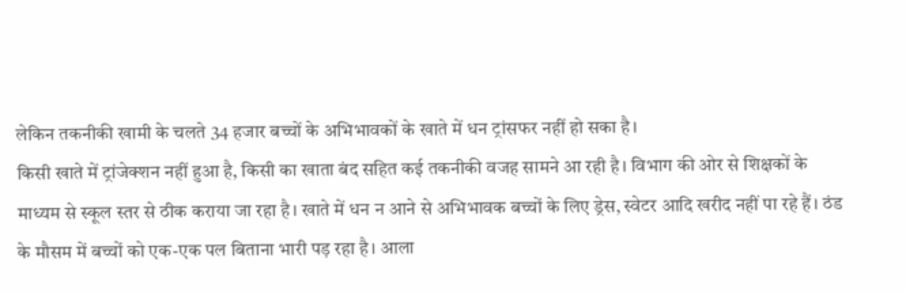लेकिन तकनीकी खामी के चलते 34 हजार बच्चों के अभिभावकों के खाते में धन ट्रांसफर नहीं हो सका है।
किसी खाते में ट्रांजेक्शन नहीं हुआ है, किसी का खाता बंद सहित कई तकनीकी वजह सामने आ रही है। विभाग की ओर से शिक्षकों के माध्यम से स्कूल स्तर से ठीक कराया जा रहा है। खाते में धन न आने से अभिभावक बच्चों के लिए ड्रेस, स्वेटर आदि खरीद नहीं पा रहे हैं। ठंड के मौसम में बच्चों को एक-एक पल बिताना भारी पड़ रहा है। आला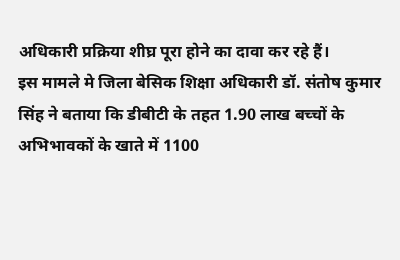अधिकारी प्रक्रिया शीघ्र पूरा होने का दावा कर रहे हैं।
इस मामले मे जिला बेसिक शिक्षा अधिकारी डॉ. संतोष कुमार सिंह ने बताया कि डीबीटी के तहत 1.90 लाख बच्चों के अभिभावकों के खाते में 1100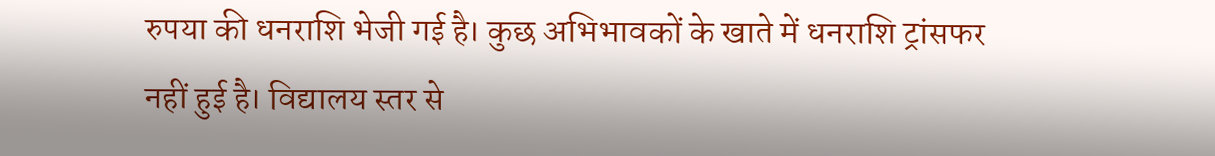रुपया की धनराशि भेजी गई है। कुछ अभिभावकों के खाते में धनराशि ट्रांसफर नहीं हुई है। विद्यालय स्तर से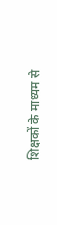शिक्षकों के माध्यम से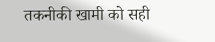तकनीकी खामी को सही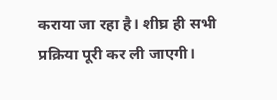कराया जा रहा है। शीघ्र ही सभी प्रक्रिया पूरी कर ली जाएगी।